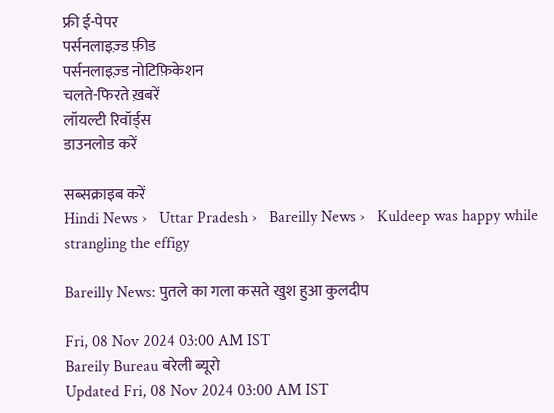फ्री ई-पेपर
पर्सनलाइज़्ड फ़ीड
पर्सनलाइज़्ड नोटिफ़िकेशन
चलते-फिरते ख़बरें
लॉयल्टी रिवॉर्ड्स
डाउनलोड करें

सब्सक्राइब करें
Hindi News ›   Uttar Pradesh ›   Bareilly News ›   Kuldeep was happy while strangling the effigy

Bareilly News: पुतले का गला कसते खुश हुआ कुलदीप

Fri, 08 Nov 2024 03:00 AM IST
Bareily Bureau बरेली ब्यूरो
Updated Fri, 08 Nov 2024 03:00 AM IST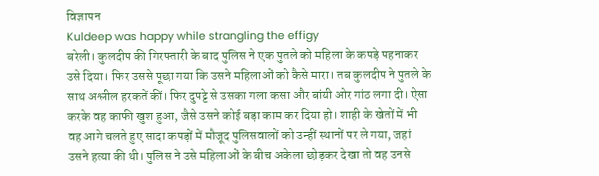विज्ञापन
Kuldeep was happy while strangling the effigy
बरेली। कुलदीप की गिरफ्तारी के बाद पुलिस ने एक पुतले को महिला के कपड़े पहनाकर उसे दिया। फिर उससे पूछा गया कि उसने महिलाओं को कैसे मारा। तब कुलदीप ने पुतले के साथ अश्लील हरकतें कीं। फिर दुपट्टे से उसका गला कसा और बांयी ओर गांठ लगा दी। ऐसा करके वह काफी खुश हुआ, जैसे उसने कोई बड़ा काम कर दिया हो। शाही के खेतों में भी वह आगे चलते हुए सादा कपड़ों में मौजूद पुलिसवालों को उन्हीं स्थानों पर ले गया, जहां उसने हत्या की थी। पुलिस ने उसे महिलाओं के बीच अकेला छोड़कर देखा तो वह उनसे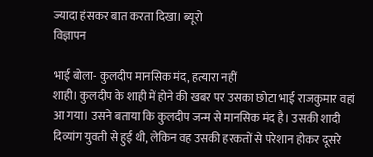ज्यादा हंसकर बात करता दिखा। ब्यूरो
विज्ञापन

भाई बोला- कुलदीप मानसिक मंद, हत्यारा नहीं
शाही। कुलदीप के शाही में होने की खबर पर उसका छोटा भाई राजकुमार वहां आ गया। उसने बताया कि कुलदीप जन्म से मानसिक मंद है। उसकी शादी दिव्यांग युवती से हुई थी, लेकिन वह उसकी हरकतों से परेशान होकर दूसरे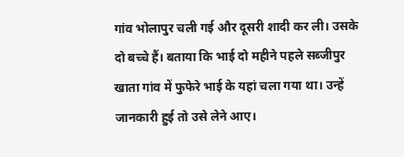गांव भोलापुर चली गई और दूसरी शादी कर ली। उसके दो बच्चे हैं। बताया कि भाई दो महीने पहले सब्जीपुर खाता गांव में फुफेरे भाई के यहां चला गया था। उन्हें जानकारी हुई तो उसे लेने आए।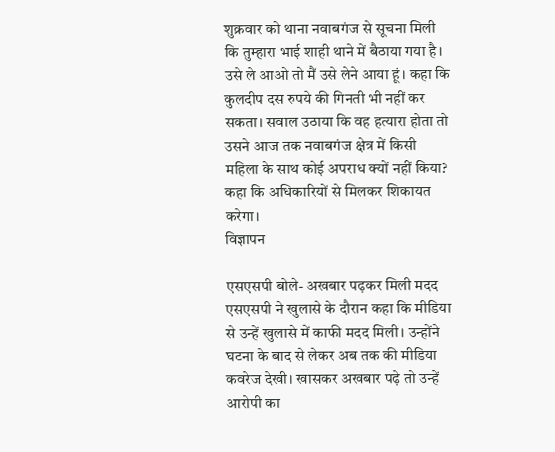शुक्रवार को थाना नवाबगंज से सूचना मिली कि तुम्हारा भाई शाही थाने में बैठाया गया है। उसे ले आओ तो मैं उसे लेने आया हूं। कहा कि कुलदीप दस रुपये की गिनती भी नहीं कर सकता। सवाल उठाया कि वह हत्यारा होता तो उसने आज तक नवाबगंज क्षेत्र में किसी महिला के साथ कोई अपराध क्यों नहीं किया? कहा कि अधिकारियों से मिलकर शिकायत करेगा।
विज्ञापन

एसएसपी बोले- अखबार पढ़कर मिली मदद
एसएसपी ने खुलासे के दौरान कहा कि मीडिया से उन्हें खुलासे में काफी मदद मिली। उन्होंने घटना के बाद से लेकर अब तक की मीडिया कवरेज देखी। खासकर अखबार पढ़े तो उन्हें आरोपी का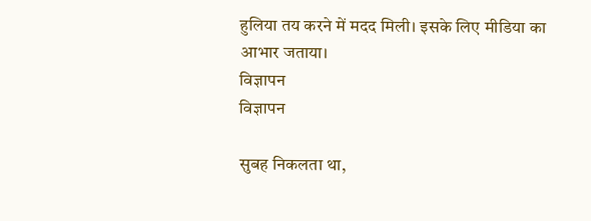हुलिया तय करने में मदद मिली। इसके लिए मीडिया का आभार जताया।
विज्ञापन
विज्ञापन

सुबह निकलता था,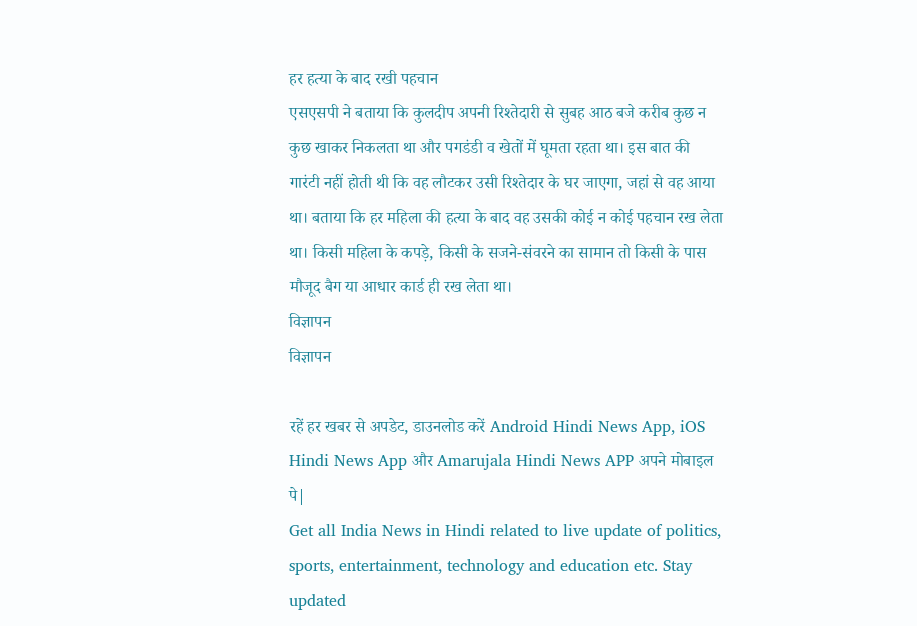हर हत्या के बाद रखी पहचान
एसएसपी ने बताया कि कुलदीप अपनी रिश्तेदारी से सुबह आठ बजे करीब कुछ न कुछ खाकर निकलता था और पगडंडी व खेतों में घूमता रहता था। इस बात की गारंटी नहीं होती थी कि वह लौटकर उसी रिश्तेदार के घर जाएगा, जहां से वह आया था। बताया कि हर महिला की हत्या के बाद वह उसकी कोई न कोई पहचान रख लेता था। किसी महिला के कपड़े, किसी के सजने-संवरने का सामान तो किसी के पास मौजूद बैग या आधार कार्ड ही रख लेता था।
विज्ञापन
विज्ञापन

रहें हर खबर से अपडेट, डाउनलोड करें Android Hindi News App, iOS Hindi News App और Amarujala Hindi News APP अपने मोबाइल पे|
Get all India News in Hindi related to live update of politics, sports, entertainment, technology and education etc. Stay updated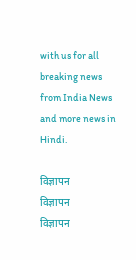with us for all breaking news from India News and more news in Hindi.

विज्ञापन
विज्ञापन
विज्ञापन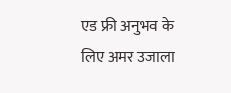एड फ्री अनुभव के लिए अमर उजाला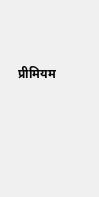प्रीमियम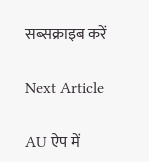सब्सक्राइब करें

Next Article

AU ऐप में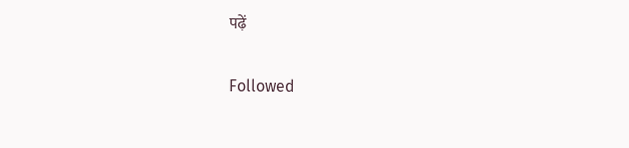पढ़ें

Followed